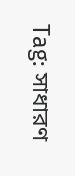Tag: সাধারণ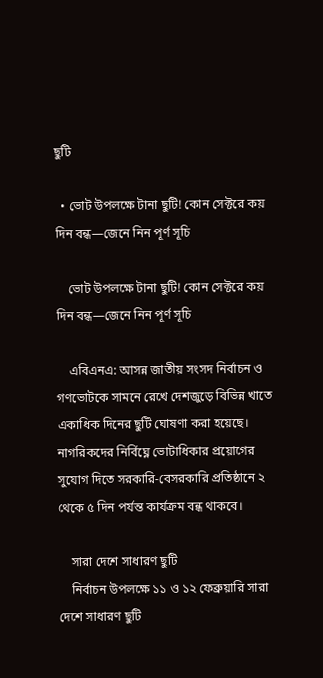ছুটি

  • ভোট উপলক্ষে টানা ছুটি! কোন সেক্টরে কয় দিন বন্ধ—জেনে নিন পূর্ণ সূচি

    ভোট উপলক্ষে টানা ছুটি! কোন সেক্টরে কয় দিন বন্ধ—জেনে নিন পূর্ণ সূচি

    এবিএনএ: আসন্ন জাতীয় সংসদ নির্বাচন ও গণভোটকে সামনে রেখে দেশজুড়ে বিভিন্ন খাতে একাধিক দিনের ছুটি ঘোষণা করা হয়েছে। নাগরিকদের নির্বিঘ্নে ভোটাধিকার প্রয়োগের সুযোগ দিতে সরকারি-বেসরকারি প্রতিষ্ঠানে ২ থেকে ৫ দিন পর্যন্ত কার্যক্রম বন্ধ থাকবে।

    সারা দেশে সাধারণ ছুটি
    নির্বাচন উপলক্ষে ১১ ও ১২ ফেব্রুয়ারি সারা দেশে সাধারণ ছুটি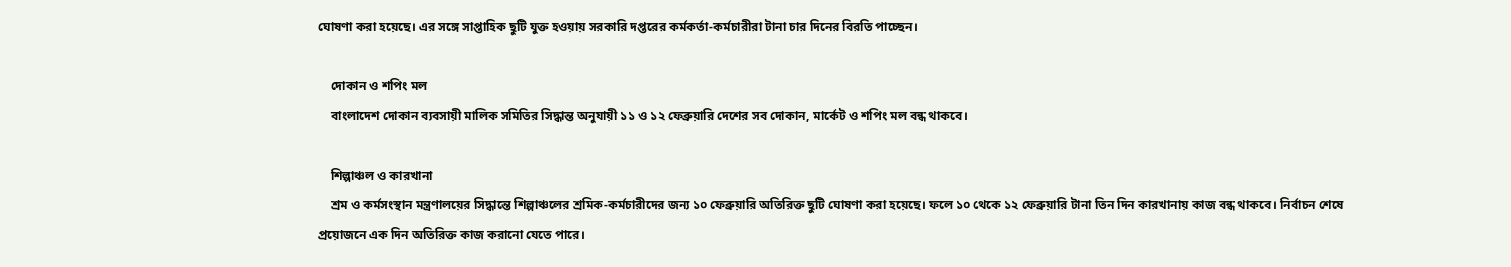ঘোষণা করা হয়েছে। এর সঙ্গে সাপ্তাহিক ছুটি যুক্ত হওয়ায় সরকারি দপ্তরের কর্মকর্তা-কর্মচারীরা টানা চার দিনের বিরতি পাচ্ছেন।

    দোকান ও শপিং মল
    বাংলাদেশ দোকান ব্যবসায়ী মালিক সমিতির সিদ্ধান্ত অনুযায়ী ১১ ও ১২ ফেব্রুয়ারি দেশের সব দোকান, মার্কেট ও শপিং মল বন্ধ থাকবে।

    শিল্পাঞ্চল ও কারখানা
    শ্রম ও কর্মসংস্থান মন্ত্রণালয়ের সিদ্ধান্তে শিল্পাঞ্চলের শ্রমিক-কর্মচারীদের জন্য ১০ ফেব্রুয়ারি অতিরিক্ত ছুটি ঘোষণা করা হয়েছে। ফলে ১০ থেকে ১২ ফেব্রুয়ারি টানা তিন দিন কারখানায় কাজ বন্ধ থাকবে। নির্বাচন শেষে প্রয়োজনে এক দিন অতিরিক্ত কাজ করানো যেতে পারে।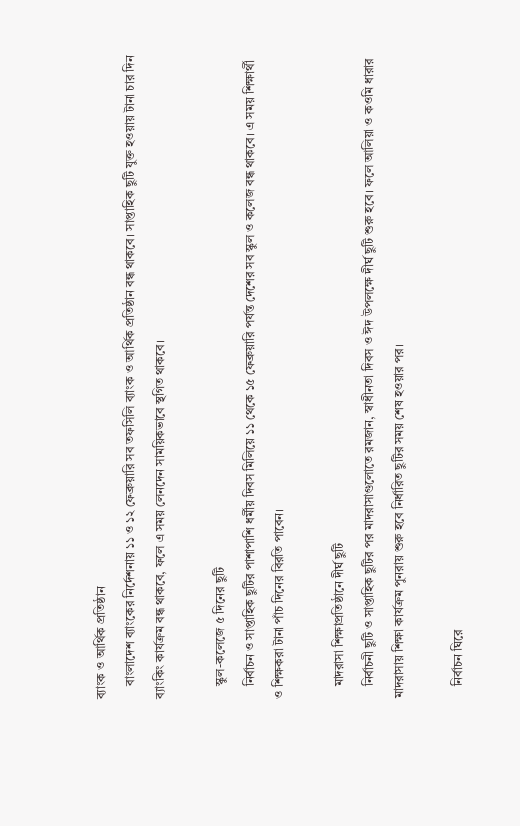ব্যাংক ও আর্থিক প্রতিষ্ঠান
    বাংলাদেশ ব্যাংকের নির্দেশনায় ১১ ও ১২ ফেব্রুয়ারি সব তফসিলি ব্যাংক ও আর্থিক প্রতিষ্ঠান বন্ধ থাকবে। সাপ্তাহিক ছুটি যুক্ত হওয়ায় টানা চার দিন ব্যাংকিং কার্যক্রম বন্ধ থাকবে, ফলে এ সময় লেনদেন সাময়িকভাবে স্থগিত থাকবে।

    স্কুল-কলেজে ৫ দিনের ছুটি
    নির্বাচন ও সাপ্তাহিক ছুটির পাশাপাশি ধর্মীয় দিবস মিলিয়ে ১১ থেকে ১৫ ফেব্রুয়ারি পর্যন্ত দেশের সব স্কুল ও কলেজ বন্ধ থাকবে। এ সময় শিক্ষার্থী ও শিক্ষকরা টানা পাঁচ দিনের বিরতি পাবেন।

    মাদরাসা শিক্ষাপ্রতিষ্ঠানে দীর্ঘ ছুটি
    নির্বাচনী ছুটি ও সাপ্তাহিক ছুটির পর মাদরাসাগুলোতে রমজান, স্বাধীনতা দিবস ও ঈদ উপলক্ষে দীর্ঘ ছুটি শুরু হবে। ফলে আলিয়া ও কওমি ধারার মাদরাসায় শিক্ষা কার্যক্রম পুনরায় শুরু হবে নির্ধারিত ছুটির সময় শেষ হওয়ার পর।

    নির্বাচন ঘিরে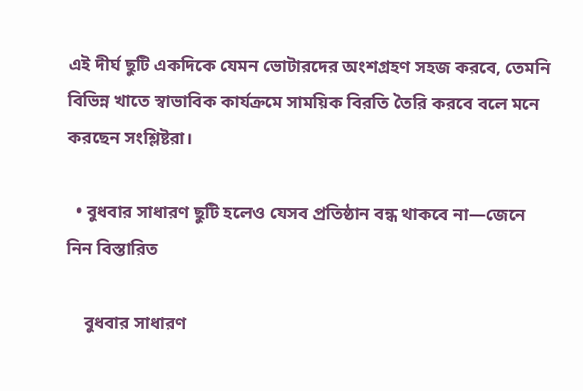এই দীর্ঘ ছুটি একদিকে যেমন ভোটারদের অংশগ্রহণ সহজ করবে, তেমনি বিভিন্ন খাতে স্বাভাবিক কার্যক্রমে সাময়িক বিরতি তৈরি করবে বলে মনে করছেন সংশ্লিষ্টরা।

  • বুধবার সাধারণ ছুটি হলেও যেসব প্রতিষ্ঠান বন্ধ থাকবে না—জেনে নিন বিস্তারিত

    বুধবার সাধারণ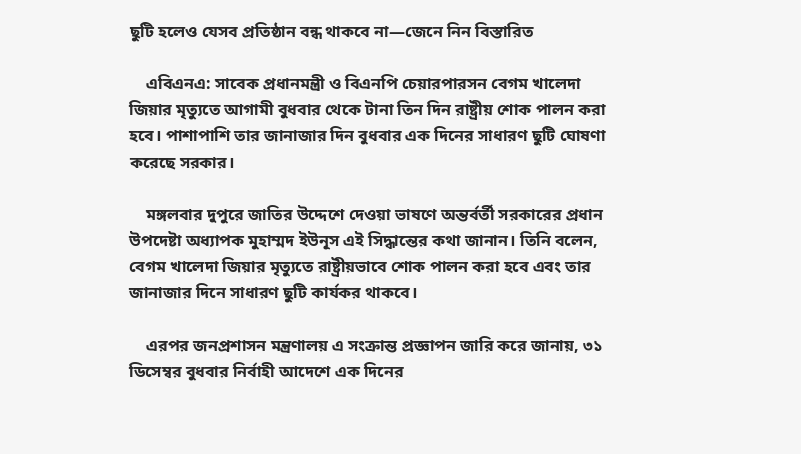ছুটি হলেও যেসব প্রতিষ্ঠান বন্ধ থাকবে না—জেনে নিন বিস্তারিত

    এবিএনএ: সাবেক প্রধানমন্ত্রী ও বিএনপি চেয়ারপারসন বেগম খালেদা জিয়ার মৃত্যুতে আগামী বুধবার থেকে টানা তিন দিন রাষ্ট্রীয় শোক পালন করা হবে। পাশাপাশি তার জানাজার দিন বুধবার এক দিনের সাধারণ ছুটি ঘোষণা করেছে সরকার।

    মঙ্গলবার দুপুরে জাতির উদ্দেশে দেওয়া ভাষণে অন্তর্বর্তী সরকারের প্রধান উপদেষ্টা অধ্যাপক মুহাম্মদ ইউনূস এই সিদ্ধান্তের কথা জানান। তিনি বলেন, বেগম খালেদা জিয়ার মৃত্যুতে রাষ্ট্রীয়ভাবে শোক পালন করা হবে এবং তার জানাজার দিনে সাধারণ ছুটি কার্যকর থাকবে।

    এরপর জনপ্রশাসন মন্ত্রণালয় এ সংক্রান্ত প্রজ্ঞাপন জারি করে জানায়, ৩১ ডিসেম্বর বুধবার নির্বাহী আদেশে এক দিনের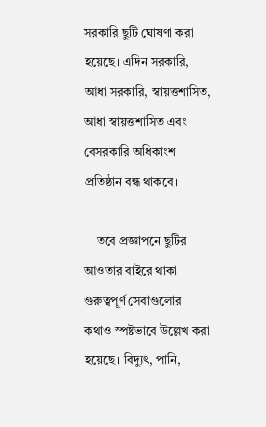সরকারি ছুটি ঘোষণা করা হয়েছে। এদিন সরকারি, আধা সরকারি, স্বায়ত্তশাসিত, আধা স্বায়ত্তশাসিত এবং বেসরকারি অধিকাংশ প্রতিষ্ঠান বন্ধ থাকবে।

    তবে প্রজ্ঞাপনে ছুটির আওতার বাইরে থাকা গুরুত্বপূর্ণ সেবাগুলোর কথাও স্পষ্টভাবে উল্লেখ করা হয়েছে। বিদ্যুৎ, পানি,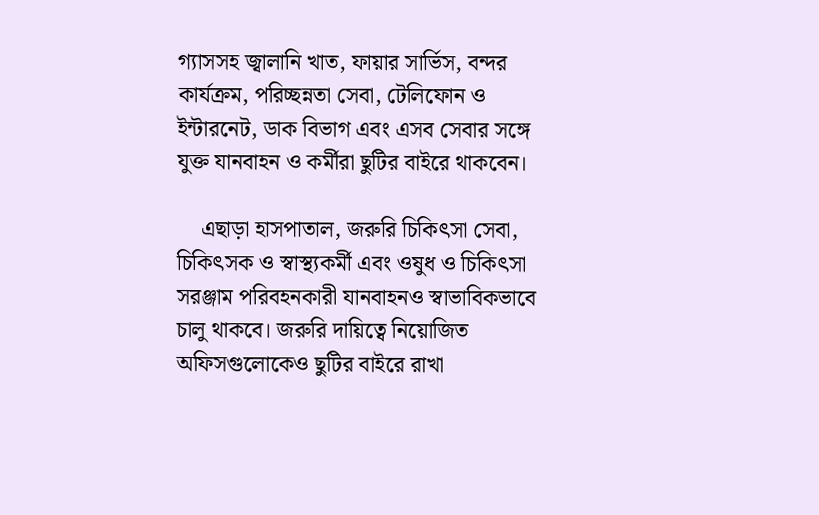গ্যাসসহ জ্বালানি খাত, ফায়ার সার্ভিস, বন্দর কার্যক্রম, পরিচ্ছন্নতা সেবা, টেলিফোন ও ইন্টারনেট, ডাক বিভাগ এবং এসব সেবার সঙ্গে যুক্ত যানবাহন ও কর্মীরা ছুটির বাইরে থাকবেন।

    এছাড়া হাসপাতাল, জরুরি চিকিৎসা সেবা, চিকিৎসক ও স্বাস্থ্যকর্মী এবং ওষুধ ও চিকিৎসা সরঞ্জাম পরিবহনকারী যানবাহনও স্বাভাবিকভাবে চালু থাকবে। জরুরি দায়িত্বে নিয়োজিত অফিসগুলোকেও ছুটির বাইরে রাখা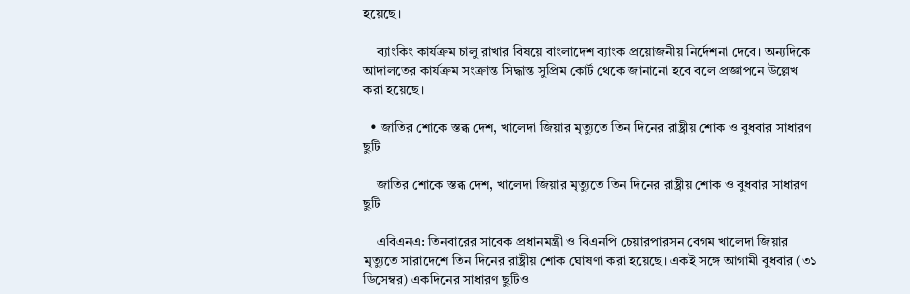হয়েছে।

    ব্যাংকিং কার্যক্রম চালু রাখার বিষয়ে বাংলাদেশ ব্যাংক প্রয়োজনীয় নির্দেশনা দেবে। অন্যদিকে আদালতের কার্যক্রম সংক্রান্ত সিদ্ধান্ত সুপ্রিম কোর্ট থেকে জানানো হবে বলে প্রজ্ঞাপনে উল্লেখ করা হয়েছে।

  • জাতির শোকে স্তব্ধ দেশ, খালেদা জিয়ার মৃত্যুতে তিন দিনের রাষ্ট্রীয় শোক ও বুধবার সাধারণ ছুটি

    জাতির শোকে স্তব্ধ দেশ, খালেদা জিয়ার মৃত্যুতে তিন দিনের রাষ্ট্রীয় শোক ও বুধবার সাধারণ ছুটি

    এবিএনএ: তিনবারের সাবেক প্রধানমন্ত্রী ও বিএনপি চেয়ারপারসন বেগম খালেদা জিয়ার মৃত্যুতে সারাদেশে তিন দিনের রাষ্ট্রীয় শোক ঘোষণা করা হয়েছে। একই সঙ্গে আগামী বুধবার (৩১ ডিসেম্বর) একদিনের সাধারণ ছুটিও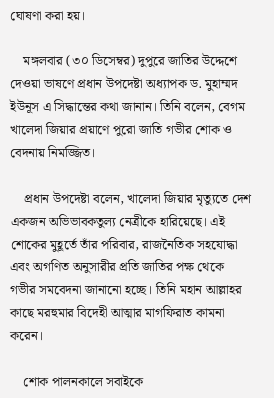ঘোষণা করা হয়।

    মঙ্গলবার (৩০ ডিসেম্বর) দুপুরে জাতির উদ্দেশে দেওয়া ভাষণে প্রধান উপদেষ্টা অধ্যাপক ড. মুহাম্মদ ইউনূস এ সিদ্ধান্তের কথা জানান। তিনি বলেন, বেগম খালেদা জিয়ার প্রয়াণে পুরো জাতি গভীর শোক ও বেদনায় নিমজ্জিত।

    প্রধান উপদেষ্টা বলেন, খালেদা জিয়ার মৃত্যুতে দেশ একজন অভিভাবকতুল্য নেত্রীকে হারিয়েছে। এই শোকের মুহূর্তে তাঁর পরিবার, রাজনৈতিক সহযোদ্ধা এবং অগণিত অনুসারীর প্রতি জাতির পক্ষ থেকে গভীর সমবেদনা জানানো হচ্ছে। তিনি মহান আল্লাহর কাছে মরহুমার বিদেহী আত্মার মাগফিরাত কামনা করেন।

    শোক পালনকালে সবাইকে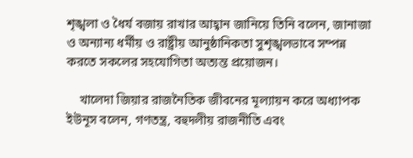শৃঙ্খলা ও ধৈর্য বজায় রাখার আহ্বান জানিয়ে তিনি বলেন, জানাজা ও অন্যান্য ধর্মীয় ও রাষ্ট্রীয় আনুষ্ঠানিকতা সুশৃঙ্খলভাবে সম্পন্ন করতে সকলের সহযোগিতা অত্যন্ত প্রয়োজন।

    খালেদা জিয়ার রাজনৈতিক জীবনের মূল্যায়ন করে অধ্যাপক ইউনূস বলেন, গণতন্ত্র, বহুদলীয় রাজনীতি এবং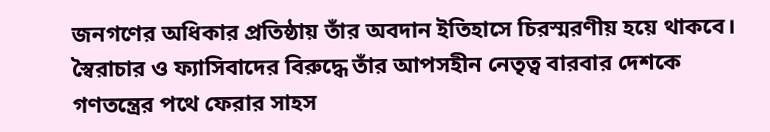জনগণের অধিকার প্রতিষ্ঠায় তাঁর অবদান ইতিহাসে চিরস্মরণীয় হয়ে থাকবে। স্বৈরাচার ও ফ্যাসিবাদের বিরুদ্ধে তাঁর আপসহীন নেতৃত্ব বারবার দেশকে গণতন্ত্রের পথে ফেরার সাহস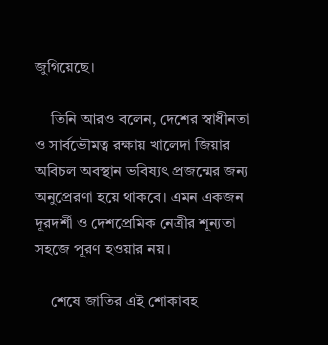জুগিয়েছে।

    তিনি আরও বলেন, দেশের স্বাধীনতা ও সার্বভৌমত্ব রক্ষায় খালেদা জিয়ার অবিচল অবস্থান ভবিষ্যৎ প্রজন্মের জন্য অনুপ্রেরণা হয়ে থাকবে। এমন একজন দূরদর্শী ও দেশপ্রেমিক নেত্রীর শূন্যতা সহজে পূরণ হওয়ার নয়।

    শেষে জাতির এই শোকাবহ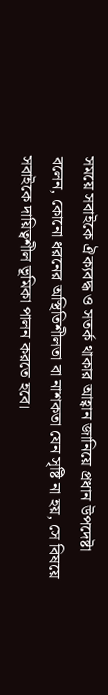সময়ে সবাইকে ঐক্যবদ্ধ ও সতর্ক থাকার আহ্বান জানিয়ে প্রধান উপদেষ্টা বলেন, কোনো ধরনের অস্থিতিশীলতা বা নাশকতা যেন সৃষ্টি না হয়, সে বিষয়ে সবাইকে দায়িত্বশীল ভূমিকা পালন করতে হবে।